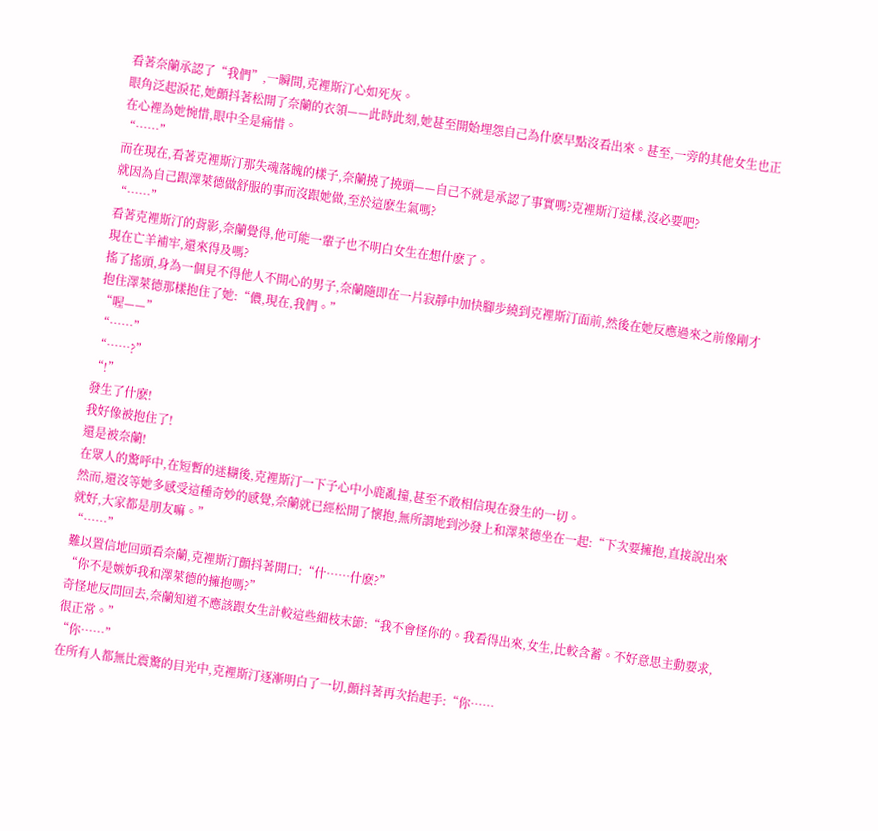看著奈蘭承認了“我們”,一瞬間,克裡斯汀心如死灰。
眼角泛起淚花,她顫抖著松開了奈蘭的衣領——此時此刻,她甚至開始埋怨自己為什麽早點沒看出來。甚至,一旁的其他女生也正在心裡為她惋惜,眼中全是痛惜。
“……”
而在現在,看著克裡斯汀那失魂落魄的樣子,奈蘭撓了撓頭——自己不就是承認了事實嗎?克裡斯汀這樣,沒必要吧?
就因為自己跟澤萊德做舒服的事而沒跟她做,至於這麽生氣嗎?
“……”
看著克裡斯汀的背影,奈蘭覺得,他可能一輩子也不明白女生在想什麽了。
現在亡羊補牢,還來得及嗎?
搖了搖頭,身為一個見不得他人不開心的男子,奈蘭隨即在一片寂靜中加快腳步繞到克裡斯汀面前,然後在她反應過來之前像剛才抱住澤萊德那樣抱住了她:“儂,現在,我們。”
“喔——”
“……”
“……?”
“!”
發生了什麽!
我好像被抱住了!
還是被奈蘭!
在眾人的驚呼中,在短暫的迷糊後,克裡斯汀一下子心中小鹿亂撞,甚至不敢相信現在發生的一切。
然而,還沒等她多感受這種奇妙的感覺,奈蘭就已經松開了懷抱,無所謂地到沙發上和澤萊德坐在一起:“下次要擁抱,直接說出來就好,大家都是朋友嘛。”
“……”
難以置信地回頭看奈蘭,克裡斯汀顫抖著開口:“什……什麽?”
“你不是嫉妒我和澤萊德的擁抱嗎?”
奇怪地反問回去,奈蘭知道不應該跟女生計較這些細枝末節:“我不會怪你的。我看得出來,女生,比較含蓄。不好意思主動要求,很正常。”
“你……”
在所有人都無比震驚的目光中,克裡斯汀逐漸明白了一切,顫抖著再次抬起手:“你……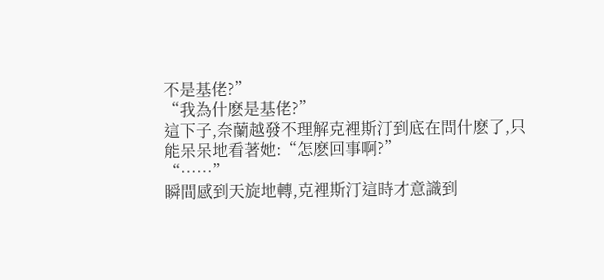不是基佬?”
“我為什麽是基佬?”
這下子,奈蘭越發不理解克裡斯汀到底在問什麽了,只能呆呆地看著她:“怎麽回事啊?”
“……”
瞬間感到天旋地轉,克裡斯汀這時才意識到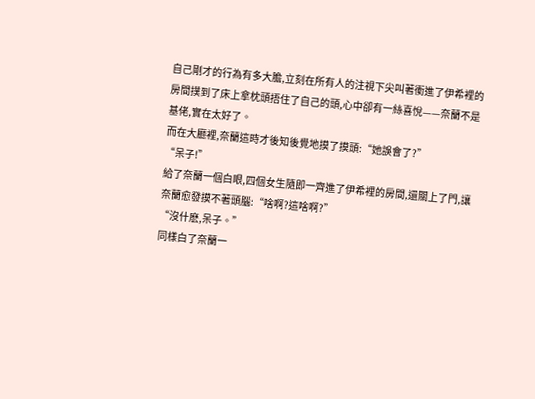自己剛才的行為有多大膽,立刻在所有人的注視下尖叫著衝進了伊希裡的房間撲到了床上拿枕頭捂住了自己的頭,心中卻有一絲喜悅——奈蘭不是基佬,實在太好了。
而在大廳裡,奈蘭這時才後知後覺地摸了摸頭:“她誤會了?”
“呆子!”
給了奈蘭一個白眼,四個女生隨即一齊進了伊希裡的房間,還關上了門,讓奈蘭愈發摸不著頭腦:“啥啊?這啥啊?”
“沒什麽,呆子。”
同樣白了奈蘭一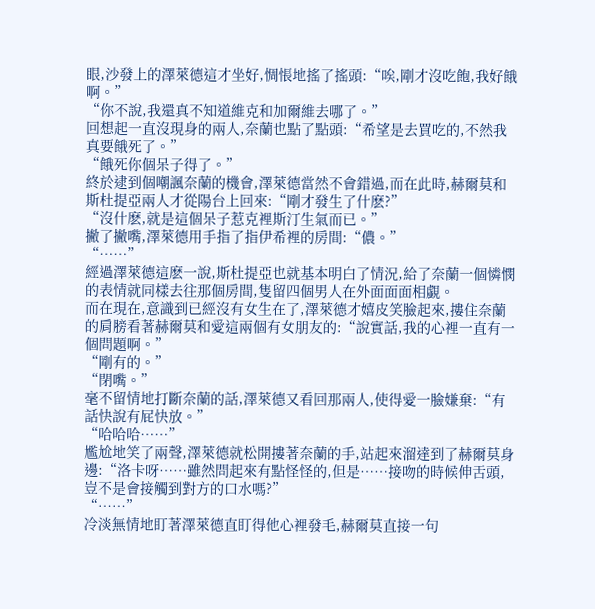眼,沙發上的澤萊德這才坐好,惆悵地搖了搖頭:“唉,剛才沒吃飽,我好餓啊。”
“你不說,我還真不知道維克和加爾維去哪了。”
回想起一直沒現身的兩人,奈蘭也點了點頭:“希望是去買吃的,不然我真要餓死了。”
“餓死你個呆子得了。”
終於逮到個嘲諷奈蘭的機會,澤萊德當然不會錯過,而在此時,赫爾莫和斯杜提亞兩人才從陽台上回來:“剛才發生了什麽?”
“沒什麽,就是這個呆子惹克裡斯汀生氣而已。”
撇了撇嘴,澤萊德用手指了指伊希裡的房間:“儂。”
“……”
經過澤萊德這麽一說,斯杜提亞也就基本明白了情況,給了奈蘭一個憐憫的表情就同樣去往那個房間,隻留四個男人在外面面面相覷。
而在現在,意識到已經沒有女生在了,澤萊德才嬉皮笑臉起來,摟住奈蘭的肩膀看著赫爾莫和愛這兩個有女朋友的:“說實話,我的心裡一直有一個問題啊。”
“剛有的。”
“閉嘴。”
毫不留情地打斷奈蘭的話,澤萊德又看回那兩人,使得愛一臉嫌棄:“有話快說有屁快放。”
“哈哈哈……”
尷尬地笑了兩聲,澤萊德就松開摟著奈蘭的手,站起來溜達到了赫爾莫身邊:“洛卡呀……雖然問起來有點怪怪的,但是……接吻的時候伸舌頭,豈不是會接觸到對方的口水嗎?”
“……”
冷淡無情地盯著澤萊德直盯得他心裡發毛,赫爾莫直接一句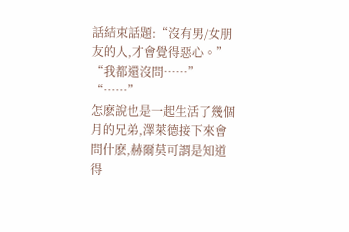話結束話題:“沒有男/女朋友的人,才會覺得惡心。”
“我都還沒問……”
“……”
怎麽說也是一起生活了幾個月的兄弟,澤萊德接下來會問什麽,赫爾莫可謂是知道得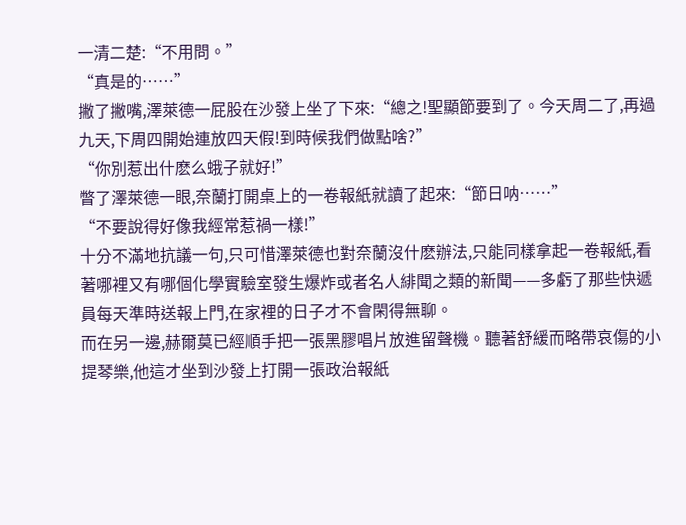一清二楚:“不用問。”
“真是的……”
撇了撇嘴,澤萊德一屁股在沙發上坐了下來:“總之!聖顯節要到了。今天周二了,再過九天,下周四開始連放四天假!到時候我們做點啥?”
“你別惹出什麽么蛾子就好!”
瞥了澤萊德一眼,奈蘭打開桌上的一卷報紙就讀了起來:“節日呐……”
“不要說得好像我經常惹禍一樣!”
十分不滿地抗議一句,只可惜澤萊德也對奈蘭沒什麽辦法,只能同樣拿起一卷報紙,看著哪裡又有哪個化學實驗室發生爆炸或者名人緋聞之類的新聞——多虧了那些快遞員每天準時送報上門,在家裡的日子才不會閑得無聊。
而在另一邊,赫爾莫已經順手把一張黑膠唱片放進留聲機。聽著舒緩而略帶哀傷的小提琴樂,他這才坐到沙發上打開一張政治報紙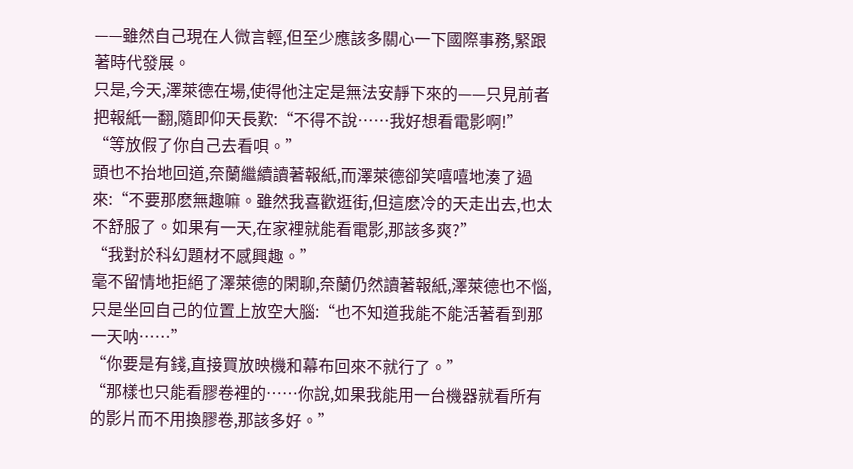——雖然自己現在人微言輕,但至少應該多關心一下國際事務,緊跟著時代發展。
只是,今天,澤萊德在場,使得他注定是無法安靜下來的——只見前者把報紙一翻,隨即仰天長歎:“不得不說……我好想看電影啊!”
“等放假了你自己去看唄。”
頭也不抬地回道,奈蘭繼續讀著報紙,而澤萊德卻笑嘻嘻地湊了過來:“不要那麽無趣嘛。雖然我喜歡逛街,但這麽冷的天走出去,也太不舒服了。如果有一天,在家裡就能看電影,那該多爽?”
“我對於科幻題材不感興趣。”
毫不留情地拒絕了澤萊德的閑聊,奈蘭仍然讀著報紙,澤萊德也不惱,只是坐回自己的位置上放空大腦:“也不知道我能不能活著看到那一天呐……”
“你要是有錢,直接買放映機和幕布回來不就行了。”
“那樣也只能看膠卷裡的……你說,如果我能用一台機器就看所有的影片而不用換膠卷,那該多好。”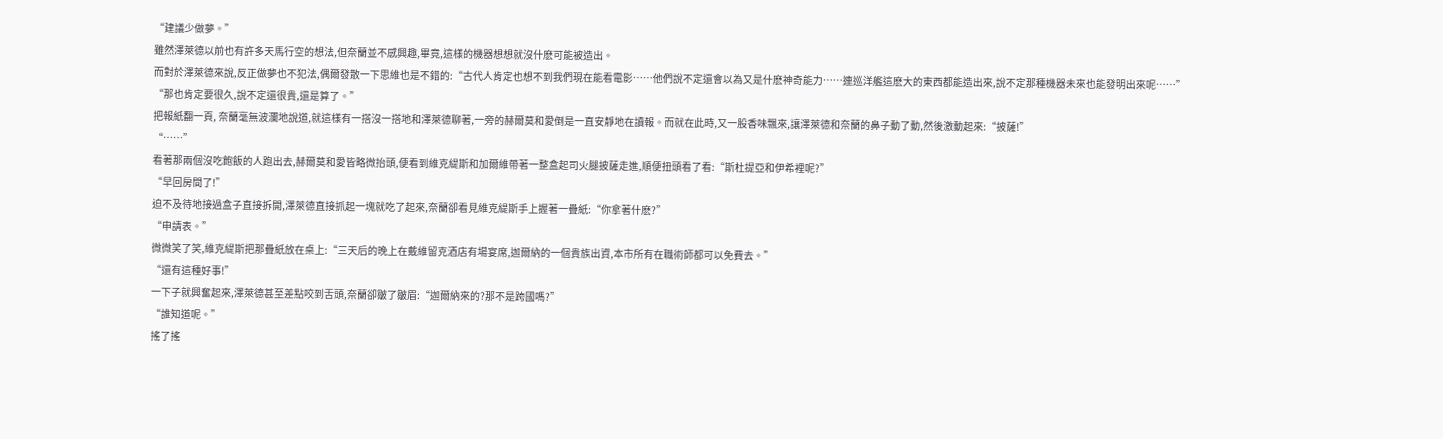“建議少做夢。”
雖然澤萊德以前也有許多天馬行空的想法,但奈蘭並不感興趣,畢竟,這樣的機器想想就沒什麽可能被造出。
而對於澤萊德來說,反正做夢也不犯法,偶爾發散一下思維也是不錯的:“古代人肯定也想不到我們現在能看電影……他們說不定還會以為又是什麽神奇能力……連巡洋艦這麽大的東西都能造出來,說不定那種機器未來也能發明出來呢……”
“那也肯定要很久,說不定還很貴,還是算了。”
把報紙翻一頁, 奈蘭毫無波瀾地說道,就這樣有一搭沒一搭地和澤萊德聊著,一旁的赫爾莫和愛倒是一直安靜地在讀報。而就在此時,又一股香味飄來,讓澤萊德和奈蘭的鼻子動了動,然後激動起來:“披薩!”
“……”
看著那兩個沒吃飽飯的人跑出去,赫爾莫和愛皆略微抬頭,便看到維克緹斯和加爾維帶著一整盒起司火腿披薩走進,順便扭頭看了看:“斯杜提亞和伊希裡呢?”
“早回房間了!”
迫不及待地接過盒子直接拆開,澤萊德直接抓起一塊就吃了起來,奈蘭卻看見維克緹斯手上握著一疊紙:“你拿著什麽?”
“申請表。”
微微笑了笑,維克緹斯把那疊紙放在桌上:“三天后的晚上在戴維留克酒店有場宴席,迦爾納的一個貴族出資,本市所有在職術師都可以免費去。”
“還有這種好事!”
一下子就興奮起來,澤萊德甚至差點咬到舌頭,奈蘭卻皺了皺眉:“迦爾納來的?那不是跨國嗎?”
“誰知道呢。”
搖了搖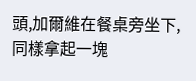頭,加爾維在餐桌旁坐下,同樣拿起一塊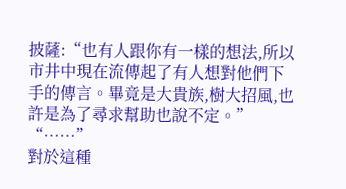披薩:“也有人跟你有一樣的想法,所以市井中現在流傳起了有人想對他們下手的傳言。畢竟是大貴族,樹大招風,也許是為了尋求幫助也說不定。”
“……”
對於這種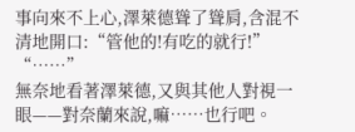事向來不上心,澤萊德聳了聳肩,含混不清地開口:“管他的!有吃的就行!”
“……”
無奈地看著澤萊德,又與其他人對視一眼——對奈蘭來說,嘛……也行吧。